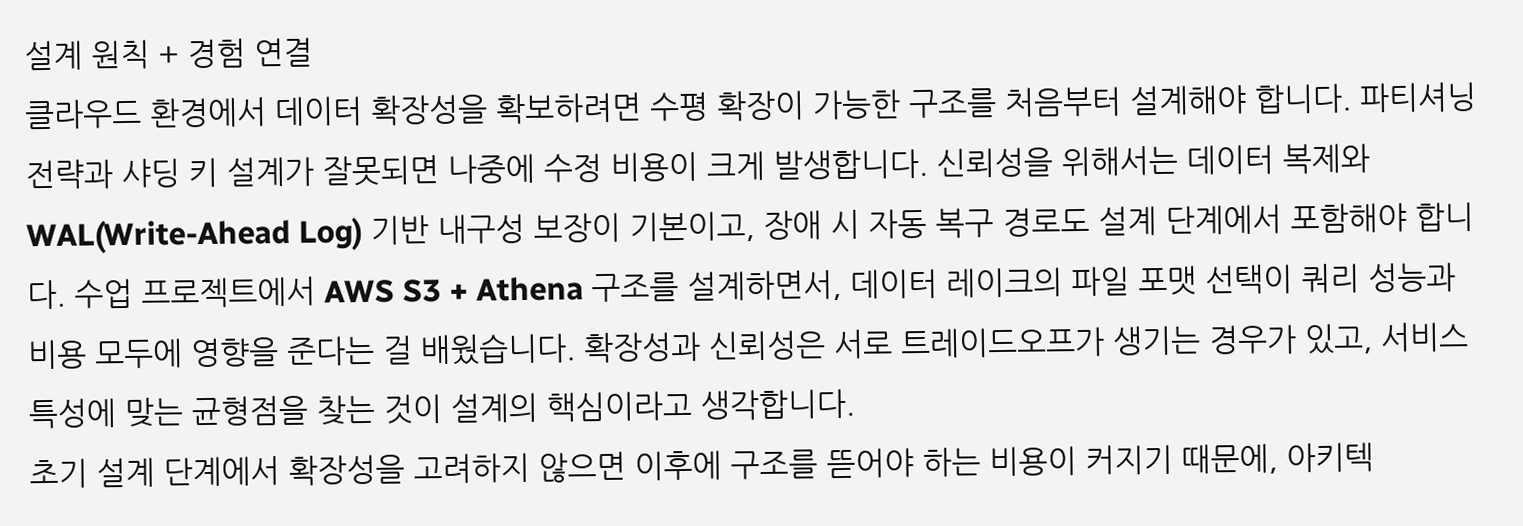설계 원칙 + 경험 연결
클라우드 환경에서 데이터 확장성을 확보하려면 수평 확장이 가능한 구조를 처음부터 설계해야 합니다. 파티셔닝 전략과 샤딩 키 설계가 잘못되면 나중에 수정 비용이 크게 발생합니다. 신뢰성을 위해서는 데이터 복제와 WAL(Write-Ahead Log) 기반 내구성 보장이 기본이고, 장애 시 자동 복구 경로도 설계 단계에서 포함해야 합니다. 수업 프로젝트에서 AWS S3 + Athena 구조를 설계하면서, 데이터 레이크의 파일 포맷 선택이 쿼리 성능과 비용 모두에 영향을 준다는 걸 배웠습니다. 확장성과 신뢰성은 서로 트레이드오프가 생기는 경우가 있고, 서비스 특성에 맞는 균형점을 찾는 것이 설계의 핵심이라고 생각합니다.
초기 설계 단계에서 확장성을 고려하지 않으면 이후에 구조를 뜯어야 하는 비용이 커지기 때문에, 아키텍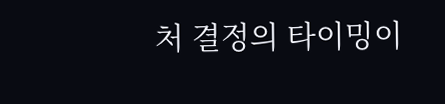처 결정의 타이밍이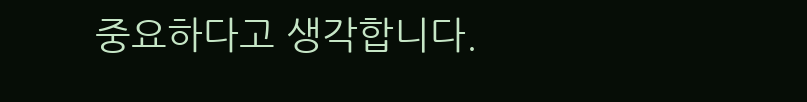중요하다고 생각합니다.